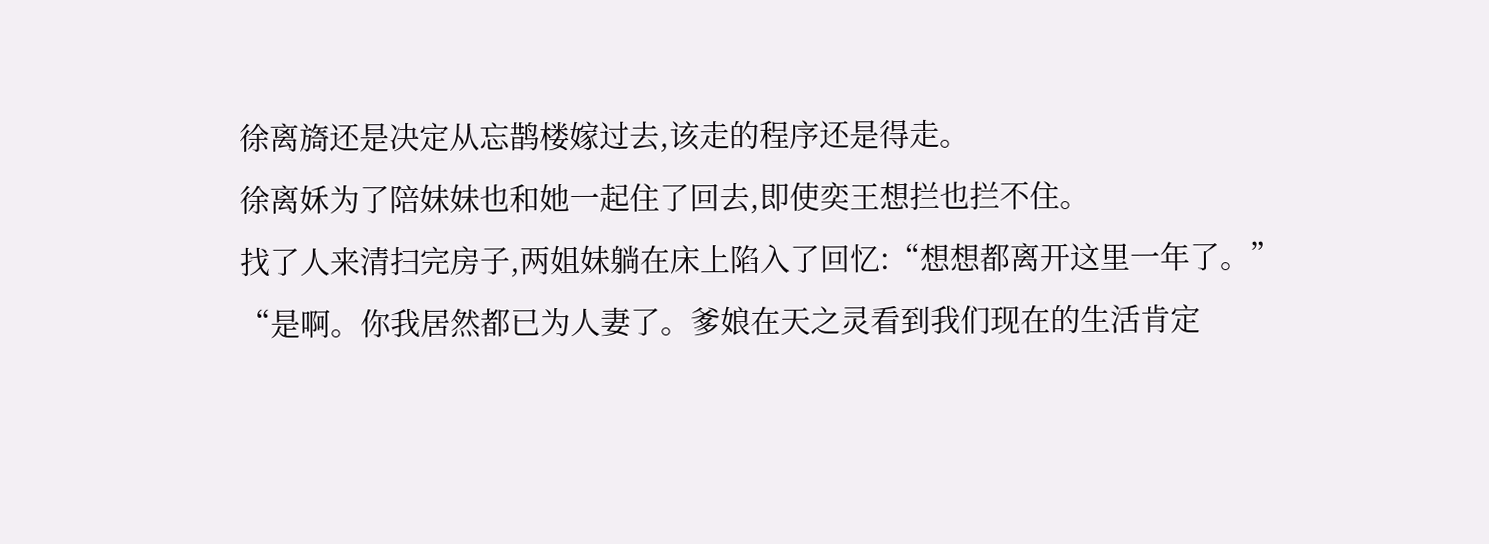徐离旖还是决定从忘鹊楼嫁过去,该走的程序还是得走。
徐离姀为了陪妹妹也和她一起住了回去,即使奕王想拦也拦不住。
找了人来清扫完房子,两姐妹躺在床上陷入了回忆:“想想都离开这里一年了。”
“是啊。你我居然都已为人妻了。爹娘在天之灵看到我们现在的生活肯定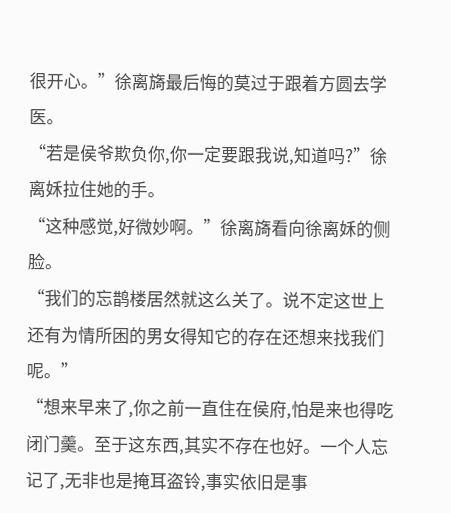很开心。”徐离旖最后悔的莫过于跟着方圆去学医。
“若是侯爷欺负你,你一定要跟我说,知道吗?”徐离姀拉住她的手。
“这种感觉,好微妙啊。”徐离旖看向徐离姀的侧脸。
“我们的忘鹊楼居然就这么关了。说不定这世上还有为情所困的男女得知它的存在还想来找我们呢。”
“想来早来了,你之前一直住在侯府,怕是来也得吃闭门羹。至于这东西,其实不存在也好。一个人忘记了,无非也是掩耳盗铃,事实依旧是事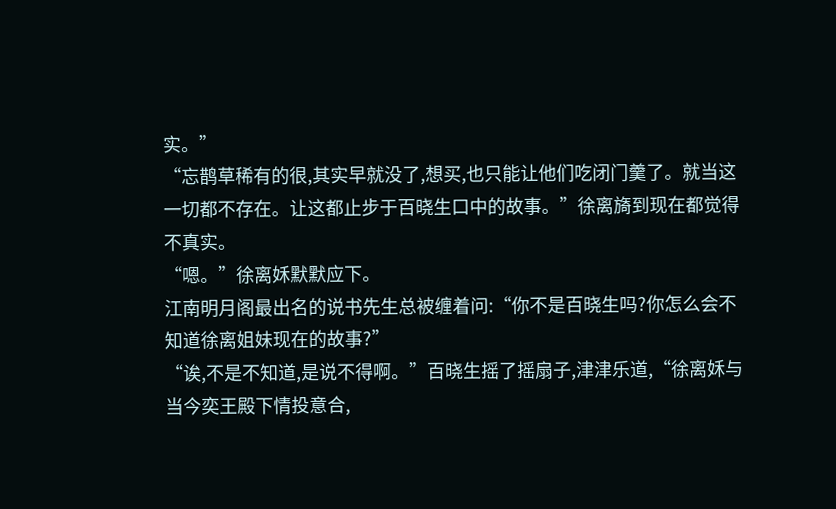实。”
“忘鹊草稀有的很,其实早就没了,想买,也只能让他们吃闭门羹了。就当这一切都不存在。让这都止步于百晓生口中的故事。”徐离旖到现在都觉得不真实。
“嗯。”徐离姀默默应下。
江南明月阁最出名的说书先生总被缠着问:“你不是百晓生吗?你怎么会不知道徐离姐妹现在的故事?”
“诶,不是不知道,是说不得啊。”百晓生摇了摇扇子,津津乐道,“徐离姀与当今奕王殿下情投意合,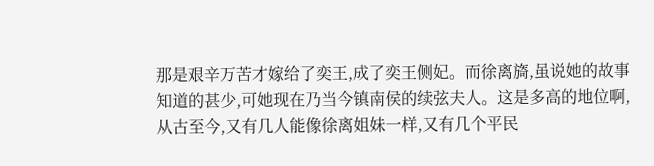那是艰辛万苦才嫁给了奕王,成了奕王侧妃。而徐离旖,虽说她的故事知道的甚少,可她现在乃当今镇南侯的续弦夫人。这是多高的地位啊,从古至今,又有几人能像徐离姐妹一样,又有几个平民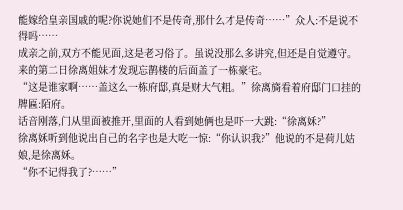能嫁给皇亲国戚的呢?你说她们不是传奇,那什么才是传奇……”众人:不是说不得吗……
成亲之前,双方不能见面,这是老习俗了。虽说没那么多讲究,但还是自觉遵守。来的第二日徐离姐妹才发现忘鹊楼的后面盖了一栋豪宅。
“这是谁家啊……盖这么一栋府邸,真是财大气粗。”徐离旖看着府邸门口挂的牌匾:陌府。
话音刚落,门从里面被推开,里面的人看到她俩也是吓一大跳:“徐离姀?”
徐离姀听到他说出自己的名字也是大吃一惊:“你认识我?”他说的不是荷儿姑娘,是徐离姀。
“你不记得我了?……”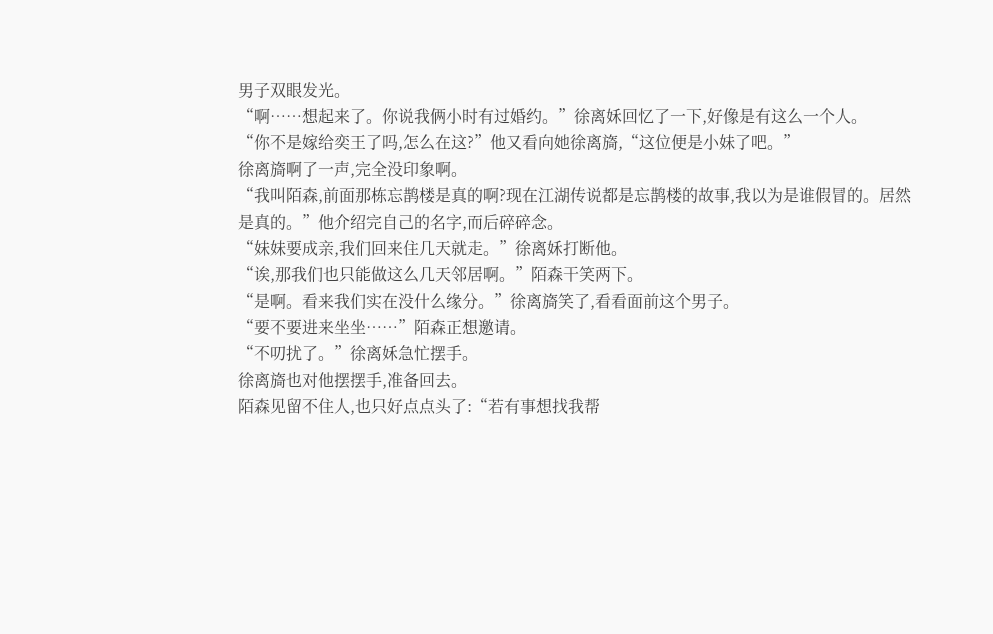男子双眼发光。
“啊……想起来了。你说我俩小时有过婚约。”徐离姀回忆了一下,好像是有这么一个人。
“你不是嫁给奕王了吗,怎么在这?”他又看向她徐离旖,“这位便是小妹了吧。”
徐离旖啊了一声,完全没印象啊。
“我叫陌森,前面那栋忘鹊楼是真的啊?现在江湖传说都是忘鹊楼的故事,我以为是谁假冒的。居然是真的。”他介绍完自己的名字,而后碎碎念。
“妹妹要成亲,我们回来住几天就走。”徐离姀打断他。
“诶,那我们也只能做这么几天邻居啊。”陌森干笑两下。
“是啊。看来我们实在没什么缘分。”徐离旖笑了,看看面前这个男子。
“要不要进来坐坐……”陌森正想邀请。
“不叨扰了。”徐离姀急忙摆手。
徐离旖也对他摆摆手,准备回去。
陌森见留不住人,也只好点点头了:“若有事想找我帮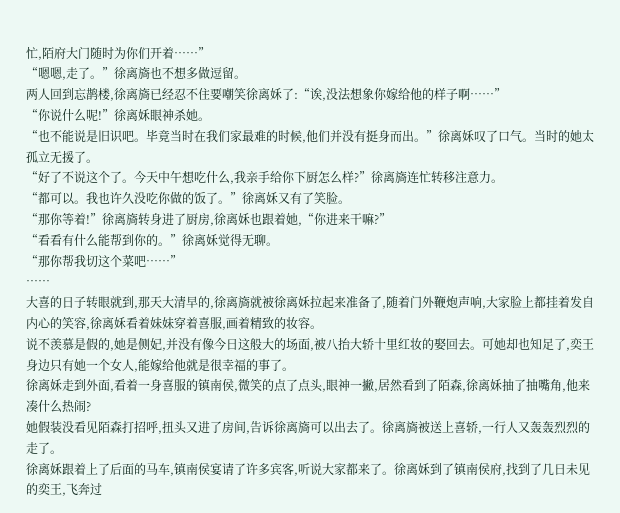忙,陌府大门随时为你们开着……”
“嗯嗯,走了。”徐离旖也不想多做逗留。
两人回到忘鹊楼,徐离旖已经忍不住要嘲笑徐离姀了:“诶,没法想象你嫁给他的样子啊……”
“你说什么呢!”徐离姀眼神杀她。
“也不能说是旧识吧。毕竟当时在我们家最难的时候,他们并没有挺身而出。”徐离姀叹了口气。当时的她太孤立无援了。
“好了不说这个了。今天中午想吃什么,我亲手给你下厨怎么样?”徐离旖连忙转移注意力。
“都可以。我也许久没吃你做的饭了。”徐离姀又有了笑脸。
“那你等着!”徐离旖转身进了厨房,徐离姀也跟着她,“你进来干嘛?”
“看看有什么能帮到你的。”徐离姀觉得无聊。
“那你帮我切这个菜吧……”
……
大喜的日子转眼就到,那天大清早的,徐离旖就被徐离姀拉起来准备了,随着门外鞭炮声响,大家脸上都挂着发自内心的笑容,徐离姀看着妹妹穿着喜服,画着精致的妆容。
说不羡慕是假的,她是侧妃,并没有像今日这般大的场面,被八抬大轿十里红妆的娶回去。可她却也知足了,奕王身边只有她一个女人,能嫁给他就是很幸福的事了。
徐离姀走到外面,看着一身喜服的镇南侯,微笑的点了点头,眼神一撇,居然看到了陌森,徐离姀抽了抽嘴角,他来凑什么热闹?
她假装没看见陌森打招呼,扭头又进了房间,告诉徐离旖可以出去了。徐离旖被送上喜轿,一行人又轰轰烈烈的走了。
徐离姀跟着上了后面的马车,镇南侯宴请了许多宾客,听说大家都来了。徐离姀到了镇南侯府,找到了几日未见的奕王,飞奔过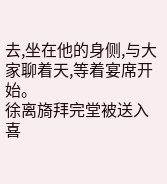去,坐在他的身侧,与大家聊着天,等着宴席开始。
徐离旖拜完堂被送入喜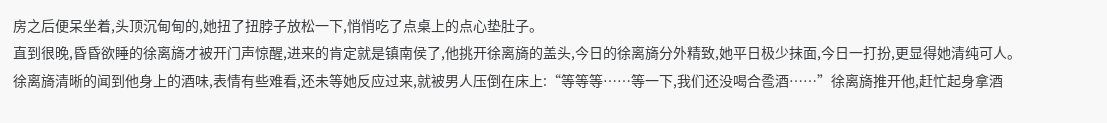房之后便呆坐着,头顶沉甸甸的,她扭了扭脖子放松一下,悄悄吃了点桌上的点心垫肚子。
直到很晚,昏昏欲睡的徐离旖才被开门声惊醒,进来的肯定就是镇南侯了,他挑开徐离旖的盖头,今日的徐离旖分外精致,她平日极少抹面,今日一打扮,更显得她清纯可人。
徐离旖清晰的闻到他身上的酒味,表情有些难看,还未等她反应过来,就被男人压倒在床上:“等等等……等一下,我们还没喝合卺酒……”徐离旖推开他,赶忙起身拿酒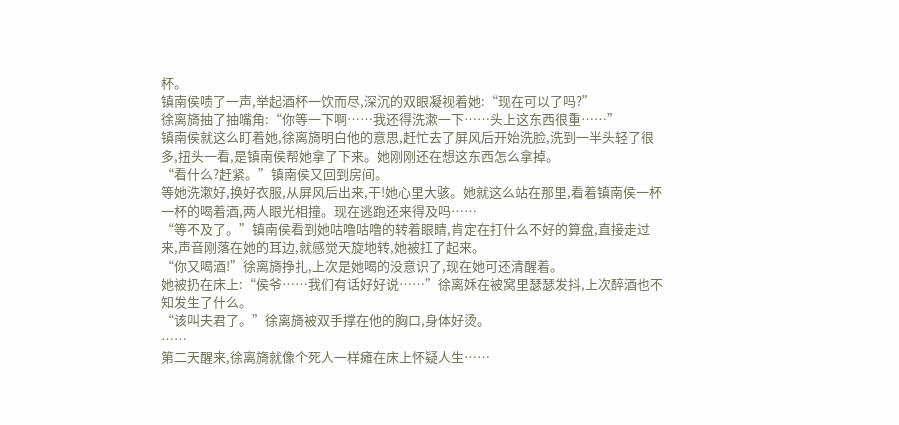杯。
镇南侯啧了一声,举起酒杯一饮而尽,深沉的双眼凝视着她:“现在可以了吗?”
徐离旖抽了抽嘴角:“你等一下啊……我还得洗漱一下……头上这东西很重……”
镇南侯就这么盯着她,徐离旖明白他的意思,赶忙去了屏风后开始洗脸,洗到一半头轻了很多,扭头一看,是镇南侯帮她拿了下来。她刚刚还在想这东西怎么拿掉。
“看什么?赶紧。”镇南侯又回到房间。
等她洗漱好,换好衣服,从屏风后出来,干!她心里大骇。她就这么站在那里,看着镇南侯一杯一杯的喝着酒,两人眼光相撞。现在逃跑还来得及吗……
“等不及了。”镇南侯看到她咕噜咕噜的转着眼睛,肯定在打什么不好的算盘,直接走过来,声音刚落在她的耳边,就感觉天旋地转,她被扛了起来。
“你又喝酒!”徐离旖挣扎,上次是她喝的没意识了,现在她可还清醒着。
她被扔在床上:“侯爷……我们有话好好说……”徐离姀在被窝里瑟瑟发抖,上次醉酒也不知发生了什么。
“该叫夫君了。”徐离旖被双手撑在他的胸口,身体好烫。
……
第二天醒来,徐离旖就像个死人一样瘫在床上怀疑人生……